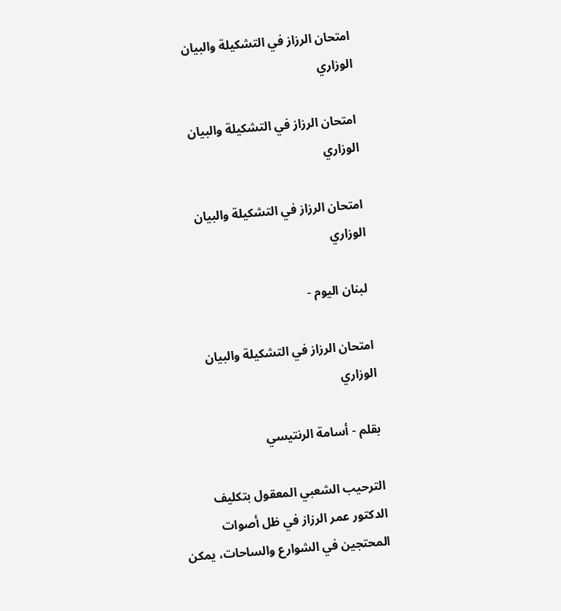امتحان الرزاز في التشكيلة والبيان الوزاري

امتحان الرزاز في التشكيلة والبيان الوزاري

امتحان الرزاز في التشكيلة والبيان الوزاري

 لبنان اليوم -

امتحان الرزاز في التشكيلة والبيان الوزاري

بقلم - أسامة الرنتيسي

الترحيب الشعبي المعقول بتكليف الدكتور عمر الرزاز في ظل أصوات المحتجين في الشوارع والساحات، يمكن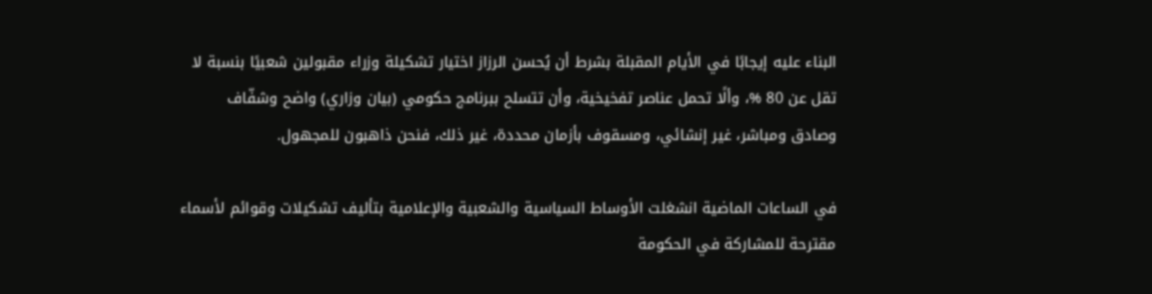البناء عليه إيجابًا في الأيام المقبلة بشرط أن يُحسن الرزاز اختيار تشكيلة وزراء مقبولين شعبيًا بنسبة لا تقل عن 80 %، وألًا تحمل عناصر تفخيخية، وأن تتسلح ببرنامج حكومي (بيان وزاري) واضح وشفّاف وصادق ومباشر، غير إنشائي، ومسقوف بأزمان محددة، غير ذلك، فنحن ذاهبون للمجهول.

في الساعات الماضية انشغلت الأوساط السياسية والشعبية والإعلامية بتأليف تشكيلات وقوائم لأسماء مقترحة للمشاركة في الحكومة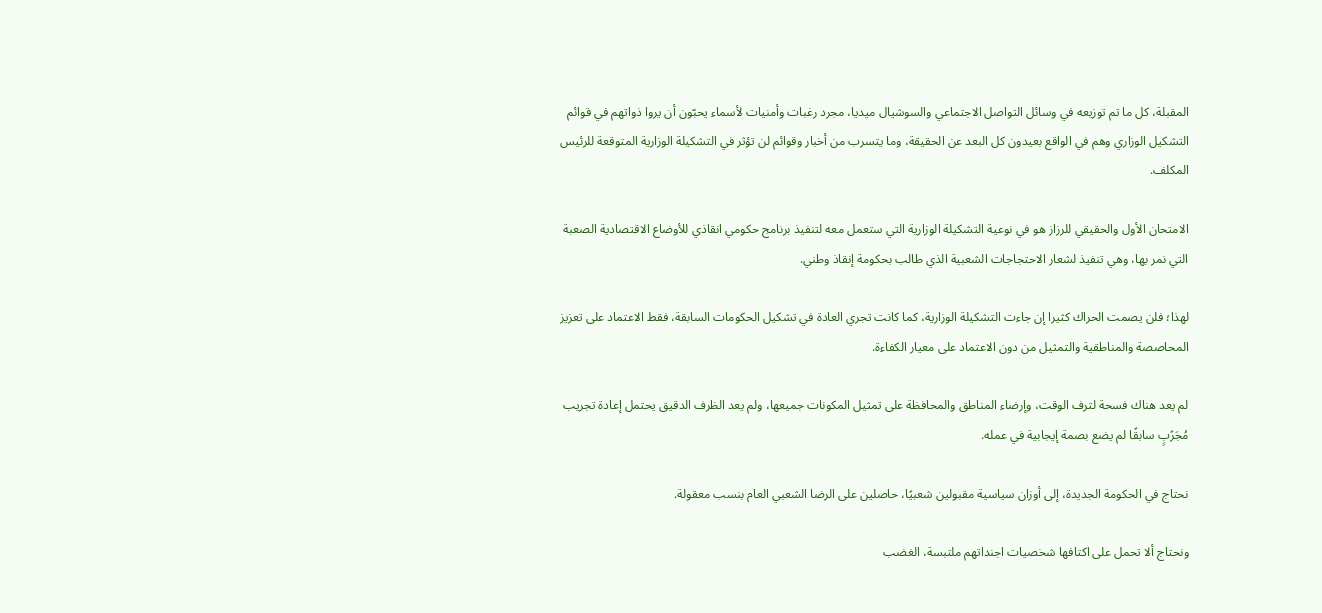المقبلة، كل ما تم توزيعه في وسائل التواصل الاجتماعي والسوشيال ميديا، مجرد رغبات وأمنيات لأسماء يحبّون أن يروا ذواتهم في قوائم التشكيل الوزاري وهم في الواقع بعيدون كل البعد عن الحقيقة، وما يتسرب من أخبار وقوائم لن تؤثر في التشكيلة الوزارية المتوقعة للرئيس المكلف.

الامتحان الأول والحقيقي للرزاز هو في نوعية التشكيلة الوزارية التي ستعمل معه لتنفيذ برنامج حكومي انقاذي للأوضاع الاقتصادية الصعبة التي نمر بها، وهي تنفيذ لشعار الاحتجاجات الشعبية الذي طالب بحكومة إنقاذ وطني.

لهذا؛ فلن يصمت الحراك كثيرا إن جاءت التشكيلة الوزارية، كما كانت تجري العادة في تشكيل الحكومات السابقة، فقط الاعتماد على تعزيز المحاصصة والمناطقية والتمثيل من دون الاعتماد على معيار الكفاءة.

لم يعد هناك فسحة لترف الوقت، وإرضاء المناطق والمحافظة على تمثيل المكونات جميعها، ولم يعد الظرف الدقيق يحتمل إعادة تجريب مُجَرًبٍ سابقًا لم يضع بصمة إيجابية في عمله.

نحتاج في الحكومة الجديدة، إلى أوزان سياسية مقبولين شعبيًا، حاصلين على الرضا الشعبي العام بنسب معقولة.

ونحتاج ألا تحمل على اكتافها شخصيات اجنداتهم ملتبسة، الغضب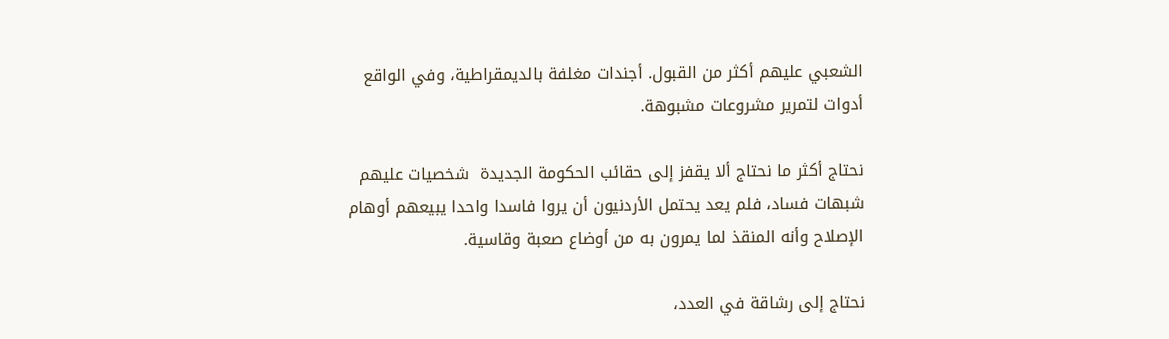الشعبي عليهم أكثر من القبول. أجندات مغلفة بالديمقراطية، وفي الواقع أدوات لتمرير مشروعات مشبوهة.

نحتاج أكثر ما نحتاج ألا يقفز إلى حقائب الحكومة الجديدة  شخصيات عليهم  شبهات فساد، فلم يعد يحتمل الأردنيون أن يروا فاسدا واحدا يبيعهم أوهام الإصلاح وأنه المنقذ لما يمرون به من أوضاع صعبة وقاسية.

نحتاج إلى رشاقة في العدد،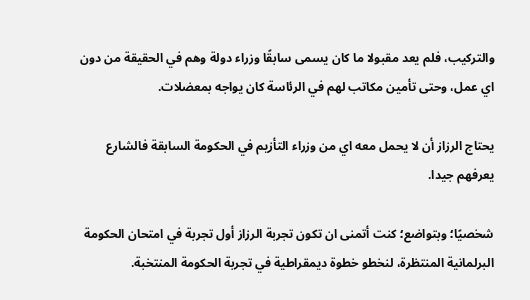والتركيب، فلم يعد مقبولا ما كان يسمى سابقًا وزراء دولة وهم في الحقيقة من دون اي عمل، وحتى تأمين مكاتب لهم في الرئاسة كان يواجه بمعضلات.

يحتاج الرزاز أن لا يحمل معه اي من وزراء التأزيم في الحكومة السابقة فالشارع يعرفهم جيدا.

شخصيًا؛ وبتواضع؛ كنت أتمنى ان تكون تجربة الرزاز أول تجربة في امتحان الحكومة البرلمانية المنتظرة، لنخطو خطوة ديمقراطية في تجربة الحكومة المنتخبة.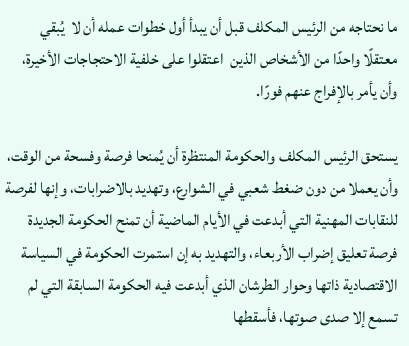ما نحتاجه من الرئيس المكلف قبل أن يبدأ أول خطوات عمله أن لا  يُبقي معتقلًا واحدًا من الأشخاص الذين  اعتقلوا على خلفية الاحتجاجات الأخيرة، وأن يأمر بالإفراج عنهم فورًا.

يستحق الرئيس المكلف والحكومة المنتظرة أن يُمنحا فرصة وفسحة من الوقت، وأن يعملا من دون ضغط شعبي في الشوارع، وتهديد بالاضرابات، وإنها لفرصة للنقابات المهنية التي أبدعت في الأيام الماضية أن تمنح الحكومة الجديدة فرصة تعليق إضراب الأربعاء، والتهديد به إن استمرت الحكومة في السياسة الاقتصادية ذاتها وحوار الطرشان الذي أبدعت فيه الحكومة السابقة التي لم تسمع إلا صدى صوتها، فأسقطها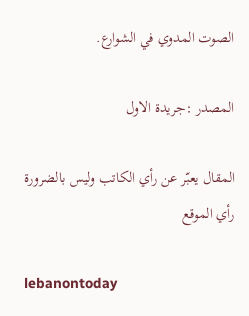الصوت المدوي في الشوارع.

المصدر :جريدة الاول

المقال يعبّر عن رأي الكاتب وليس بالضرورة رأي الموقع

lebanontoday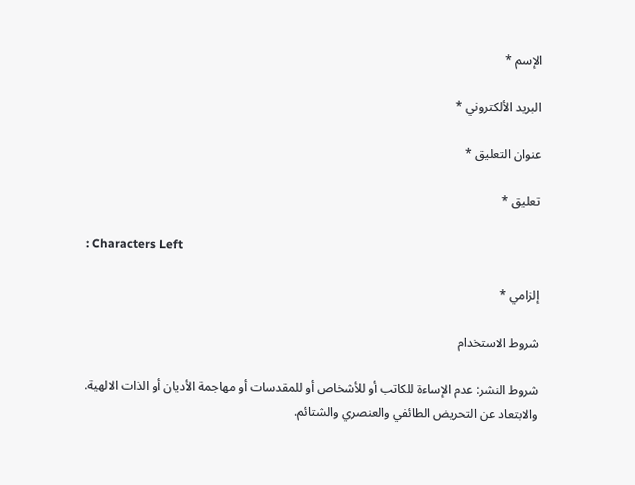الإسم *

البريد الألكتروني *

عنوان التعليق *

تعليق *

: Characters Left

إلزامي *

شروط الاستخدام

شروط النشر: عدم الإساءة للكاتب أو للأشخاص أو للمقدسات أو مهاجمة الأديان أو الذات الالهية. والابتعاد عن التحريض الطائفي والعنصري والشتائم.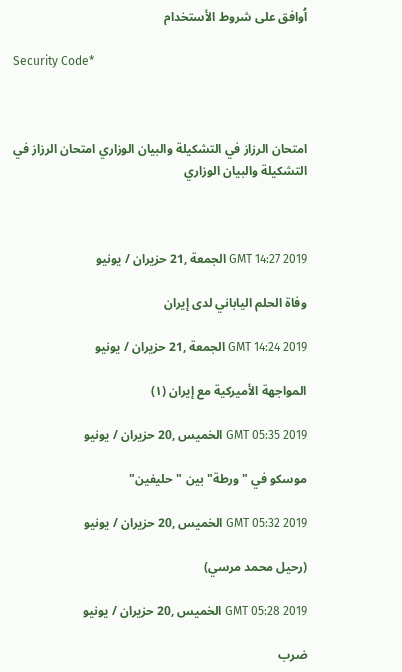اُوافق على شروط الأستخدام

Security Code*



امتحان الرزاز في التشكيلة والبيان الوزاري امتحان الرزاز في التشكيلة والبيان الوزاري



GMT 14:27 2019 الجمعة ,21 حزيران / يونيو

وفاة الحلم الياباني لدى إيران

GMT 14:24 2019 الجمعة ,21 حزيران / يونيو

المواجهة الأميركية مع إيران (١)

GMT 05:35 2019 الخميس ,20 حزيران / يونيو

موسكو في "ورطة" بين "حليفين"

GMT 05:32 2019 الخميس ,20 حزيران / يونيو

(رحيل محمد مرسي)

GMT 05:28 2019 الخميس ,20 حزيران / يونيو

ضرب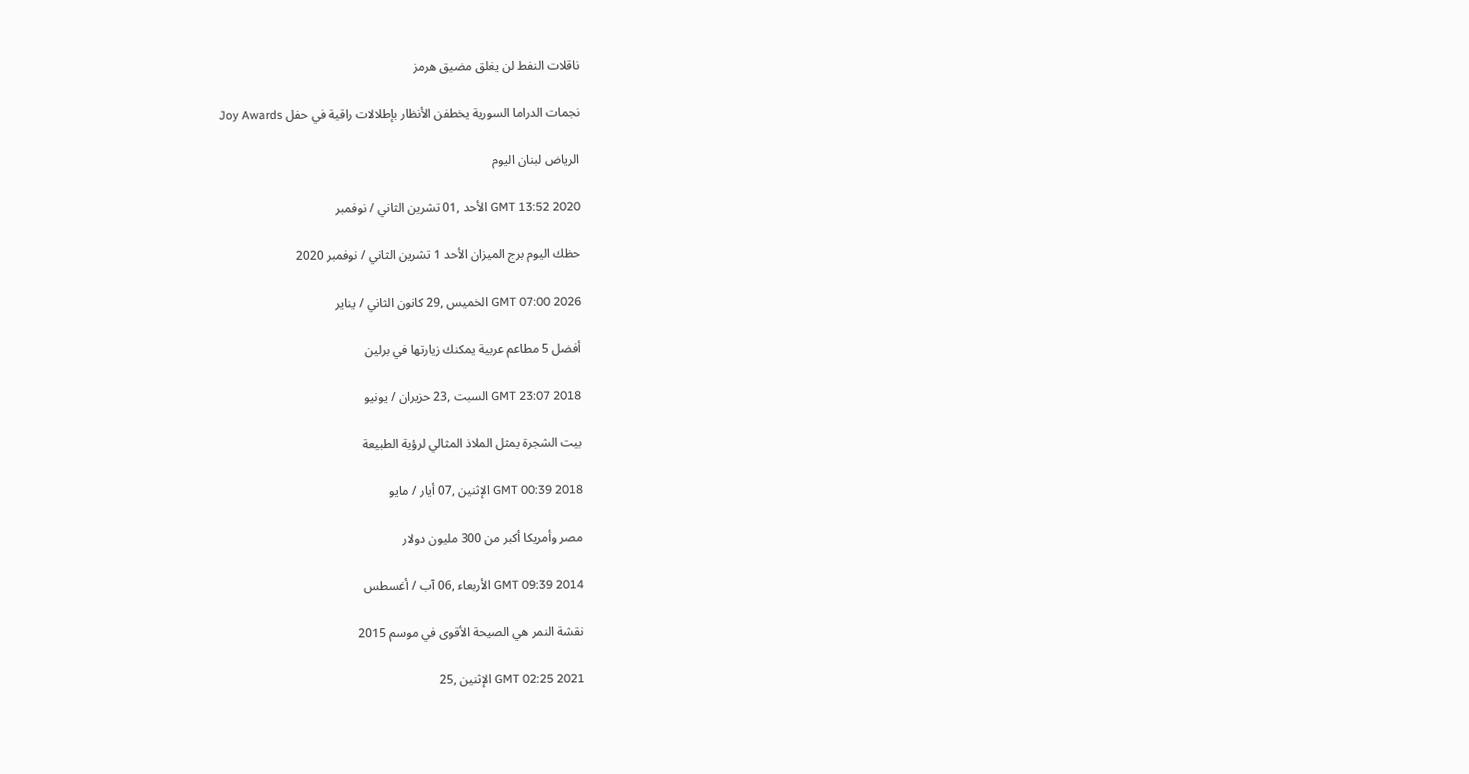ناقلات النفط لن يغلق مضيق هرمز

نجمات الدراما السورية يخطفن الأنظار بإطلالات راقية في حفل Joy Awards

الرياض لبنان اليوم

GMT 13:52 2020 الأحد ,01 تشرين الثاني / نوفمبر

حظك اليوم برج الميزان الأحد 1 تشرين الثاني / نوفمبر 2020

GMT 07:00 2026 الخميس ,29 كانون الثاني / يناير

أفضل 5 مطاعم عربية يمكنك زيارتها في برلين

GMT 23:07 2018 السبت ,23 حزيران / يونيو

بيت الشجرة يمثل الملاذ المثالي لرؤية الطبيعة

GMT 00:39 2018 الإثنين ,07 أيار / مايو

مصر وأمريكا أكبر من 300 مليون دولار

GMT 09:39 2014 الأربعاء ,06 آب / أغسطس

نقشة النمر هي الصيحة الأقوى في موسم 2015

GMT 02:25 2021 الإثنين ,25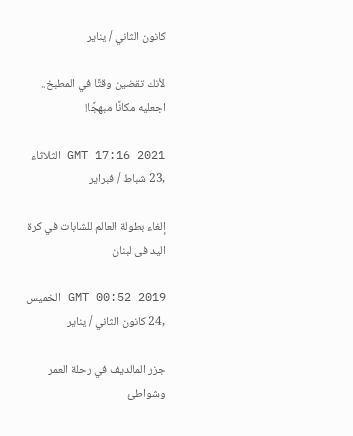كانون الثاني / يناير

لأنك تقضين وقتًا في المطبخ.. اجعليه مكانًا مبهجًا!

GMT 17:16 2021 الثلاثاء ,23 شباط / فبراير

إلغاء بطولة العالم للشابات في كرة اليد فى لبنان

GMT 00:52 2019 الخميس ,24 كانون الثاني / يناير

جزر المالديف في رحلة العمر وشواطئ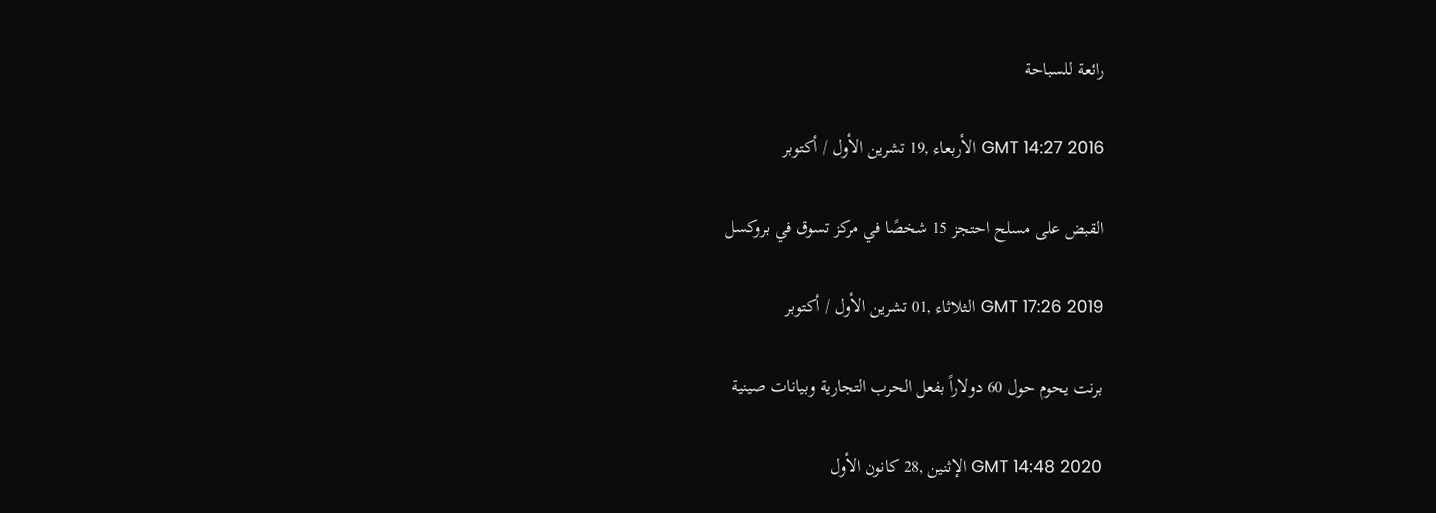رائعة للسباحة

GMT 14:27 2016 الأربعاء ,19 تشرين الأول / أكتوبر

القبض على مسلح احتجز 15 شخصًا في مركز تسوق في بروكسل

GMT 17:26 2019 الثلاثاء ,01 تشرين الأول / أكتوبر

برنت يحوم حول 60 دولاراً بفعل الحرب التجارية وبيانات صينية

GMT 14:48 2020 الإثنين ,28 كانون الأول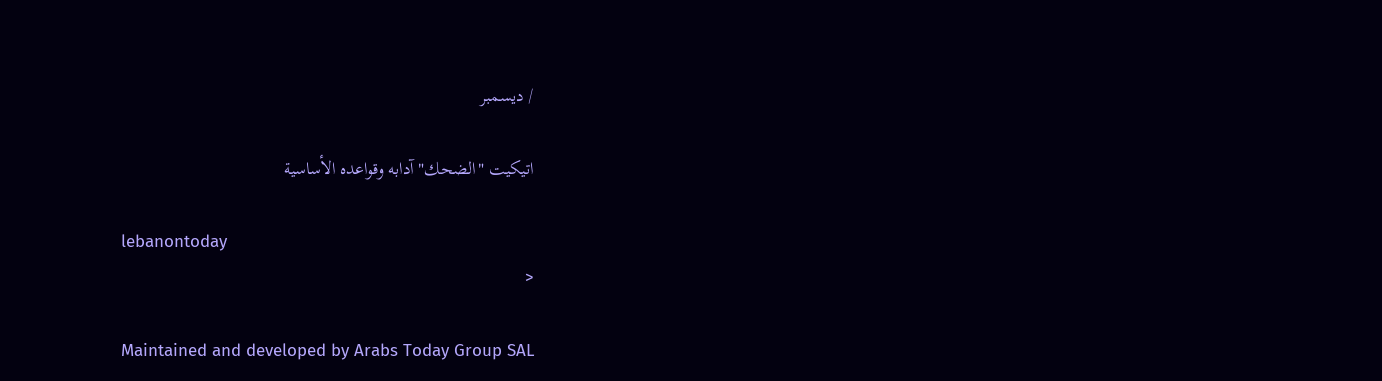/ ديسمبر

اتيكيت "الضحك" آدابه وقواعده الأساسية

lebanontoday
<

Maintained and developed by Arabs Today Group SAL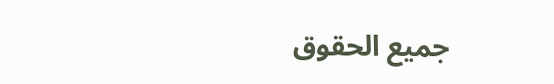جميع الحقوق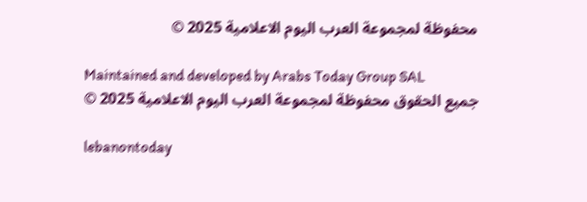محفوظة لمجموعة العرب اليوم الاعلامية 2025 ©

Maintained and developed by Arabs Today Group SAL
جميع الحقوق محفوظة لمجموعة العرب اليوم الاعلامية 2025 ©

lebanontoday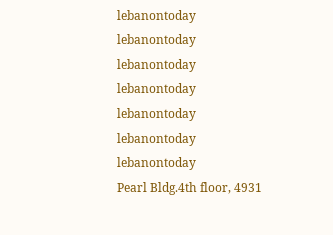lebanontoday lebanontoday lebanontoday
lebanontoday lebanontoday lebanontoday
lebanontoday
Pearl Bldg.4th floor, 4931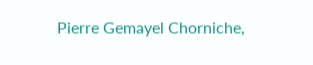Pierre Gemayel Chorniche,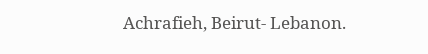Achrafieh, Beirut- Lebanon.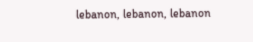lebanon, lebanon, lebanon